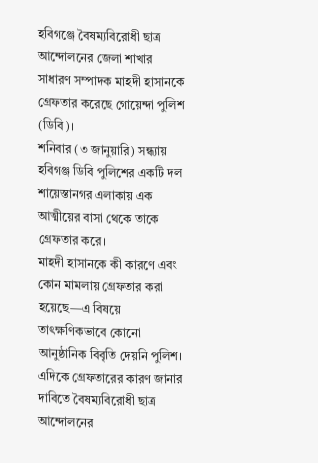হবিগঞ্জে বৈষম্যবিরোধী ছাত্র আন্দোলনের জেলা শাখার সাধারণ সম্পাদক মাহদী হাসানকে গ্রেফতার করেছে গোয়েন্দা পুলিশ (ডিবি)।
শনিবার (৩ জানুয়ারি) সন্ধ্যায় হবিগঞ্জ ডিবি পুলিশের একটি দল শায়েস্তানগর এলাকায় এক আত্মীয়ের বাসা থেকে তাকে গ্রেফতার করে।
মাহদী হাসানকে কী কারণে এবং কোন মামলায় গ্রেফতার করা হয়েছে—এ বিষয়ে তাৎক্ষণিকভাবে কোনো আনুষ্ঠানিক বিবৃতি দেয়নি পুলিশ। এদিকে গ্রেফতারের কারণ জানার দাবিতে বৈষম্যবিরোধী ছাত্র আন্দোলনের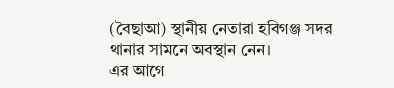(বৈছাআ) স্থানীয় নেতারা হবিগঞ্জ সদর থানার সামনে অবস্থান নেন।
এর আগে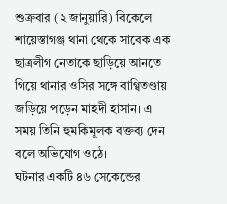শুক্রবার (২ জানুয়ারি) বিকেলে শায়েস্তাগঞ্জ থানা থেকে সাবেক এক ছাত্রলীগ নেতাকে ছাড়িয়ে আনতে গিয়ে থানার ওসির সঙ্গে বাগ্বিতণ্ডায় জড়িয়ে পড়েন মাহদী হাসান। এ সময় তিনি হুমকিমূলক বক্তব্য দেন বলে অভিযোগ ওঠে।
ঘটনার একটি ৪৬ সেকেন্ডের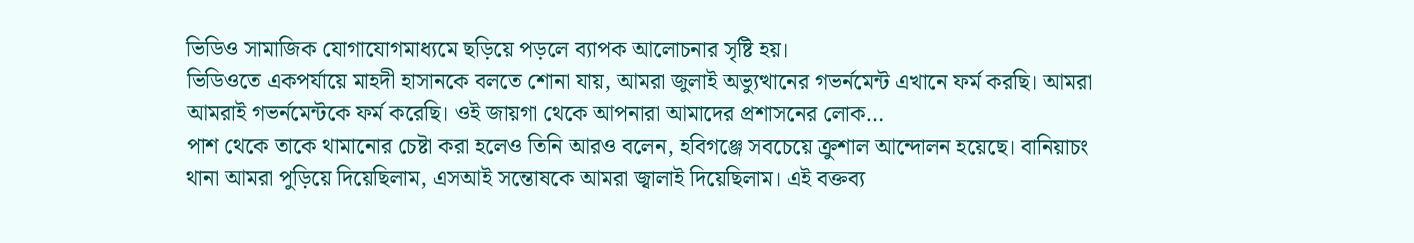ভিডিও সামাজিক যোগাযোগমাধ্যমে ছড়িয়ে পড়লে ব্যাপক আলোচনার সৃষ্টি হয়।
ভিডিওতে একপর্যায়ে মাহদী হাসানকে বলতে শোনা যায়, আমরা জুলাই অভ্যুত্থানের গভর্নমেন্ট এখানে ফর্ম করছি। আমরা আমরাই গভর্নমেন্টকে ফর্ম করেছি। ওই জায়গা থেকে আপনারা আমাদের প্রশাসনের লোক…
পাশ থেকে তাকে থামানোর চেষ্টা করা হলেও তিনি আরও বলেন, হবিগঞ্জে সবচেয়ে ক্রুশাল আন্দোলন হয়েছে। বানিয়াচং থানা আমরা পুড়িয়ে দিয়েছিলাম, এসআই সন্তোষকে আমরা জ্বালাই দিয়েছিলাম। এই বক্তব্য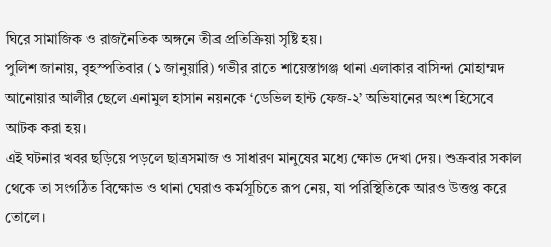ঘিরে সামাজিক ও রাজনৈতিক অঙ্গনে তীব্র প্রতিক্রিয়া সৃষ্টি হয়।
পুলিশ জানায়, বৃহস্পতিবার (১ জানুয়ারি) গভীর রাতে শায়েস্তাগঞ্জ থানা এলাকার বাসিন্দা মোহাম্মদ আনোয়ার আলীর ছেলে এনামুল হাসান নয়নকে ‘ডেভিল হান্ট ফেজ-২’ অভিযানের অংশ হিসেবে আটক করা হয়।
এই ঘটনার খবর ছড়িয়ে পড়লে ছাত্রসমাজ ও সাধারণ মানুষের মধ্যে ক্ষোভ দেখা দেয়। শুক্রবার সকাল থেকে তা সংগঠিত বিক্ষোভ ও থানা ঘেরাও কর্মসূচিতে রূপ নেয়, যা পরিস্থিতিকে আরও উত্তপ্ত করে তোলে।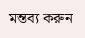মন্তব্য করুন